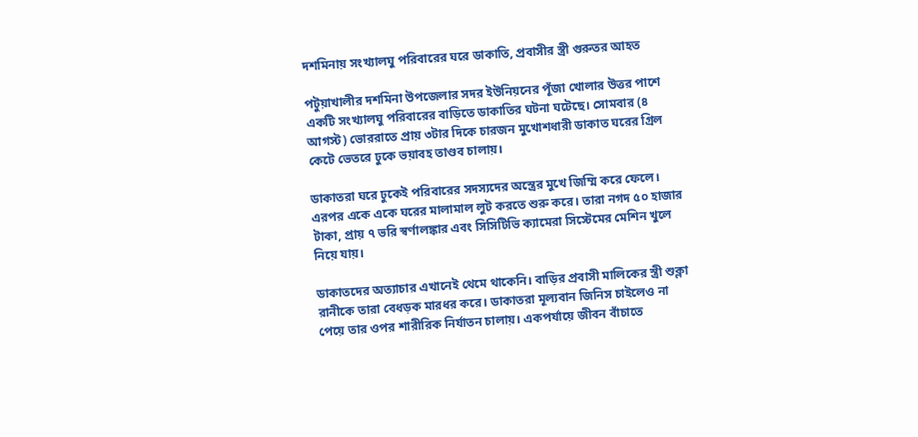দশমিনায় সংখ্যালঘু পরিবারের ঘরে ডাকাতি, প্রবাসীর স্ত্রী গুরুতর আহত

পটুয়াখালীর দশমিনা উপজেলার সদর ইউনিয়নের পূঁজা খোলার উত্তর পাশে একটি সংখ্যালঘু পরিবারের বাড়িতে ডাকাতির ঘটনা ঘটেছে। সোমবার (৪ আগস্ট) ভোররাতে প্রায় ৩টার দিকে চারজন মুখোশধারী ডাকাত ঘরের গ্রিল কেটে ভেতরে ঢুকে ভয়াবহ তাণ্ডব চালায়।

ডাকাতরা ঘরে ঢুকেই পরিবারের সদস্যদের অস্ত্রের মুখে জিম্মি করে ফেলে। এরপর একে একে ঘরের মালামাল লুট করতে শুরু করে। তারা নগদ ৫০ হাজার টাকা, প্রায় ৭ ভরি স্বর্ণালঙ্কার এবং সিসিটিভি ক্যামেরা সিস্টেমের মেশিন খুলে নিয়ে যায়।

ডাকাতদের অত্যাচার এখানেই থেমে থাকেনি। বাড়ির প্রবাসী মালিকের স্ত্রী শুক্লা রানীকে তারা বেধড়ক মারধর করে। ডাকাতরা মূল্যবান জিনিস চাইলেও না পেয়ে তার ওপর শারীরিক নির্যাতন চালায়। একপর্যায়ে জীবন বাঁচাতে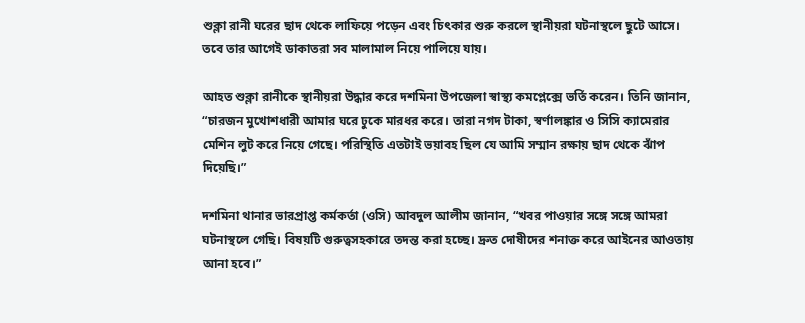শুক্লা রানী ঘরের ছাদ থেকে লাফিয়ে পড়েন এবং চিৎকার শুরু করলে স্থানীয়রা ঘটনাস্থলে ছুটে আসে। তবে তার আগেই ডাকাতরা সব মালামাল নিয়ে পালিয়ে যায়।

আহত শুক্লা রানীকে স্থানীয়রা উদ্ধার করে দশমিনা উপজেলা স্বাস্থ্য কমপ্লেক্সে ভর্তি করেন। তিনি জানান, “চারজন মুখোশধারী আমার ঘরে ঢুকে মারধর করে। তারা নগদ টাকা, স্বর্ণালঙ্কার ও সিসি ক্যামেরার মেশিন লুট করে নিয়ে গেছে। পরিস্থিতি এতটাই ভয়াবহ ছিল যে আমি সম্মান রক্ষায় ছাদ থেকে ঝাঁপ দিয়েছি।”

দশমিনা থানার ভারপ্রাপ্ত কর্মকর্তা (ওসি) আবদুল আলীম জানান, “খবর পাওয়ার সঙ্গে সঙ্গে আমরা ঘটনাস্থলে গেছি। বিষয়টি গুরুত্বসহকারে তদন্ত করা হচ্ছে। দ্রুত দোষীদের শনাক্ত করে আইনের আওতায় আনা হবে।”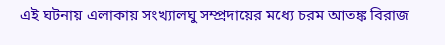এই ঘটনায় এলাকায় সংখ্যালঘু সম্প্রদায়ের মধ্যে চরম আতঙ্ক বিরাজ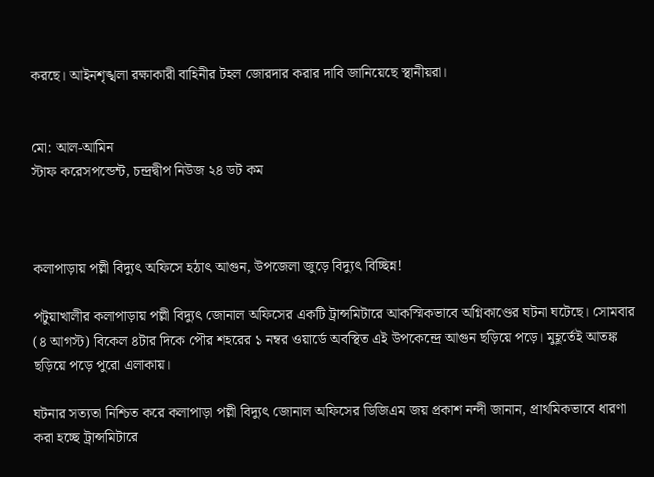করছে। আইনশৃঙ্খলা রক্ষাকারী বাহিনীর টহল জোরদার করার দাবি জানিয়েছে স্থানীয়রা।


মো: আল-আমিন
স্টাফ করেসপন্ডেন্ট, চন্দ্রদ্বীপ নিউজ ২৪ ডট কম



কলাপাড়ায় পল্লী বিদ্যুৎ অফিসে হঠাৎ আগুন, উপজেলা জুড়ে বিদ্যুৎ বিচ্ছিন্ন!

পটুয়াখালীর কলাপাড়ায় পল্লী বিদ্যুৎ জোনাল অফিসের একটি ট্রান্সমিটারে আকস্মিকভাবে অগ্নিকাণ্ডের ঘটনা ঘটেছে। সোমবার (৪ আগস্ট) বিকেল ৪টার দিকে পৌর শহরের ১ নম্বর ওয়ার্ডে অবস্থিত এই উপকেন্দ্রে আগুন ছড়িয়ে পড়ে। মুহূর্তেই আতঙ্ক ছড়িয়ে পড়ে পুরো এলাকায়।

ঘটনার সত্যতা নিশ্চিত করে কলাপাড়া পল্লী বিদ্যুৎ জোনাল অফিসের ডিজিএম জয় প্রকাশ নন্দী জানান, প্রাথমিকভাবে ধারণা করা হচ্ছে ট্রান্সমিটারে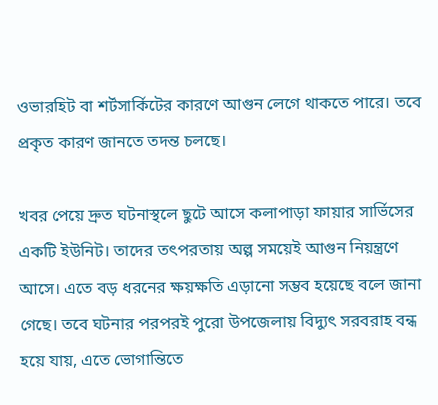ওভারহিট বা শর্টসার্কিটের কারণে আগুন লেগে থাকতে পারে। তবে প্রকৃত কারণ জানতে তদন্ত চলছে।

খবর পেয়ে দ্রুত ঘটনাস্থলে ছুটে আসে কলাপাড়া ফায়ার সার্ভিসের একটি ইউনিট। তাদের তৎপরতায় অল্প সময়েই আগুন নিয়ন্ত্রণে আসে। এতে বড় ধরনের ক্ষয়ক্ষতি এড়ানো সম্ভব হয়েছে বলে জানা গেছে। তবে ঘটনার পরপরই পুরো উপজেলায় বিদ্যুৎ সরবরাহ বন্ধ হয়ে যায়, এতে ভোগান্তিতে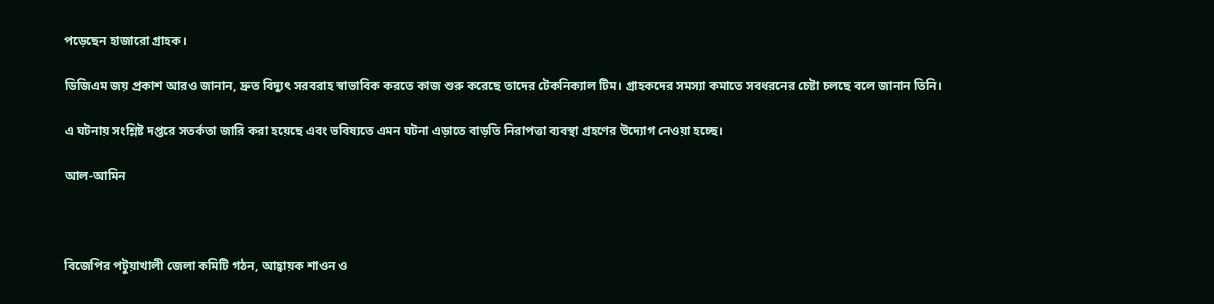পড়েছেন হাজারো গ্রাহক।

ডিজিএম জয় প্রকাশ আরও জানান, দ্রুত বিদ্যুৎ সরবরাহ স্বাভাবিক করতে কাজ শুরু করেছে তাদের টেকনিক্যাল টিম। গ্রাহকদের সমস্যা কমাতে সবধরনের চেষ্টা চলছে বলে জানান তিনি।

এ ঘটনায় সংশ্লিষ্ট দপ্তরে সতর্কতা জারি করা হয়েছে এবং ভবিষ্যতে এমন ঘটনা এড়াতে বাড়তি নিরাপত্তা ব্যবস্থা গ্রহণের উদ্যোগ নেওয়া হচ্ছে।

আল-আমিন



বিজেপির পটুয়াখালী জেলা কমিটি গঠন, আহ্বায়ক শাওন ও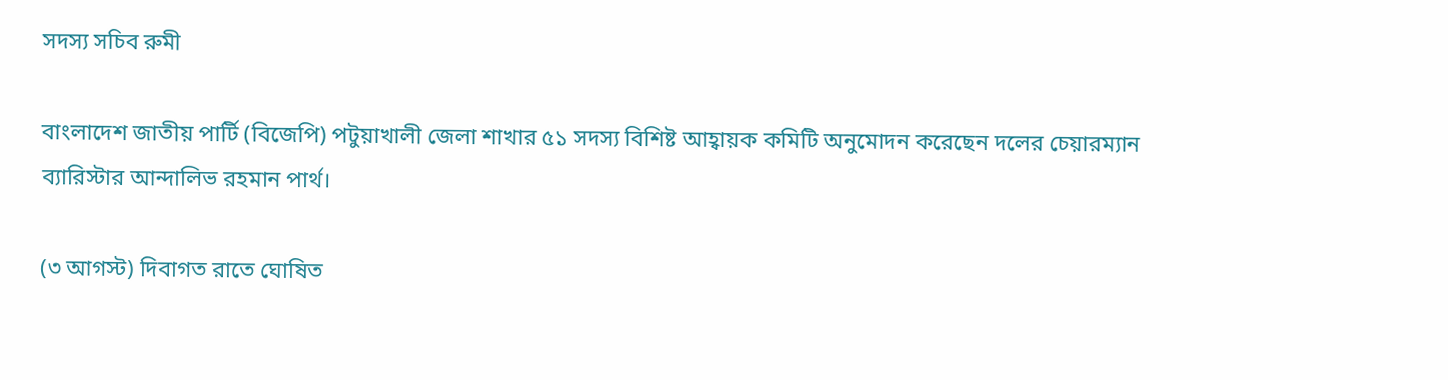সদস্য সচিব রুমী

বাংলাদেশ জাতীয় পার্টি (বিজেপি) পটুয়াখালী জেলা শাখার ৫১ সদস্য বিশিষ্ট আহ্বায়ক কমিটি অনুমোদন করেছেন দলের চেয়ারম্যান ব্যারিস্টার আন্দালিভ রহমান পার্থ।

(৩ আগস্ট) দিবাগত রাতে ঘোষিত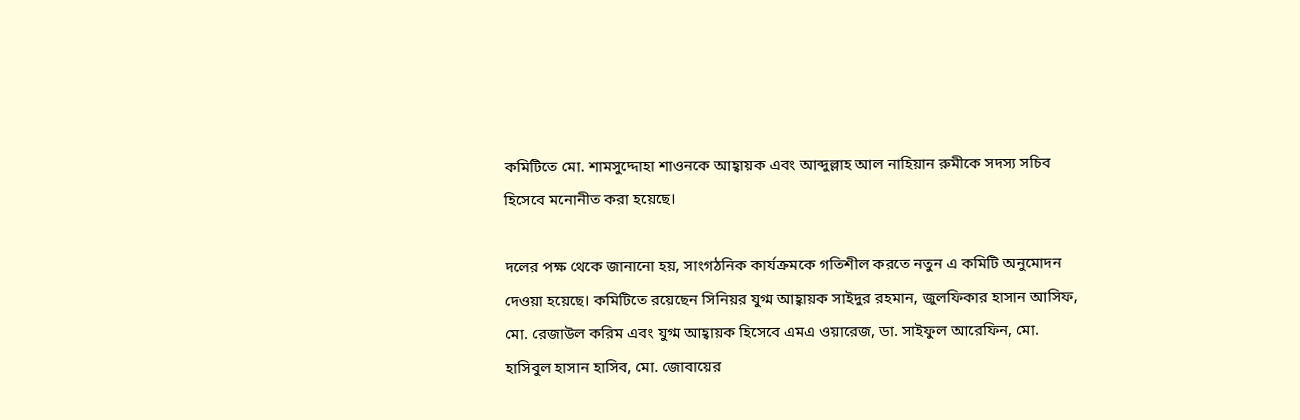কমিটিতে মো. শামসুদ্দোহা শাওনকে আহ্বায়ক এবং আব্দুল্লাহ আল নাহিয়ান রুমীকে সদস্য সচিব হিসেবে মনোনীত করা হয়েছে।

দলের পক্ষ থেকে জানানো হয়, সাংগঠনিক কার্যক্রমকে গতিশীল করতে নতুন এ কমিটি অনুমোদন দেওয়া হয়েছে। কমিটিতে রয়েছেন সিনিয়র যুগ্ম আহ্বায়ক সাইদুর রহমান, জুলফিকার হাসান আসিফ, মো. রেজাউল করিম এবং যুগ্ম আহ্বায়ক হিসেবে এমএ ওয়ারেজ, ডা. সাইফুল আরেফিন, মো. হাসিবুল হাসান হাসিব, মো. জোবায়ের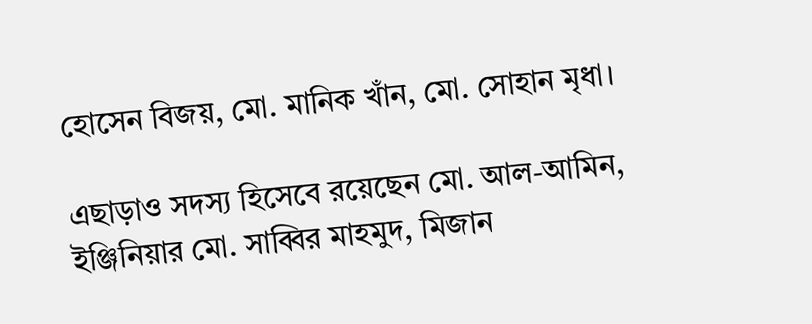হোসেন বিজয়, মো. মানিক খাঁন, মো. সোহান মৃধা।

এছাড়াও সদস্য হিসেবে রয়েছেন মো. আল-আমিন, ইঞ্জিনিয়ার মো. সাব্বির মাহমুদ, মিজান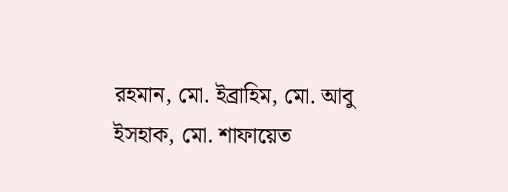রহমান, মো. ইব্রাহিম, মো. আবু ইসহাক, মো. শাফায়েত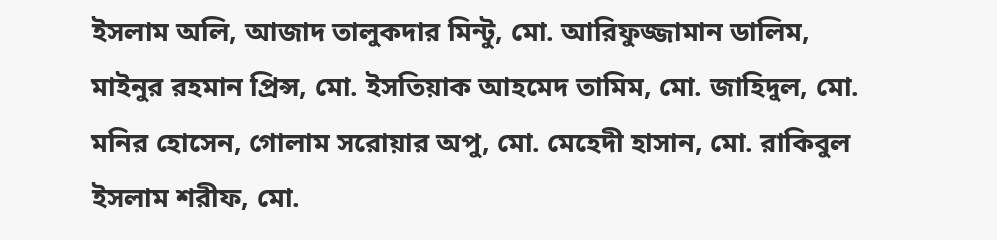ইসলাম অলি, আজাদ তালুকদার মিন্টু, মো. আরিফুজ্জামান ডালিম, মাইনুর রহমান প্রিন্স, মো. ইসতিয়াক আহমেদ তামিম, মো. জাহিদুল, মো. মনির হোসেন, গোলাম সরোয়ার অপু, মো. মেহেদী হাসান, মো. রাকিবুল ইসলাম শরীফ, মো.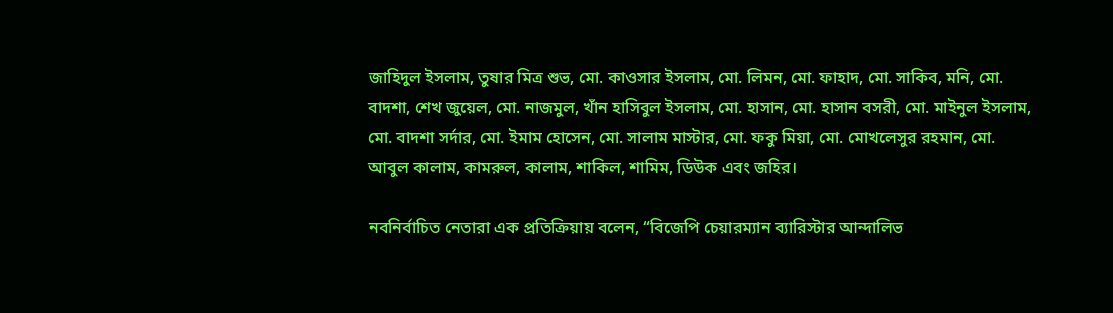জাহিদুল ইসলাম, তুষার মিত্র শুভ, মো. কাওসার ইসলাম, মো. লিমন, মো. ফাহাদ, মো. সাকিব, মনি, মো. বাদশা, শেখ জুয়েল, মো. নাজমুল, খাঁন হাসিবুল ইসলাম, মো. হাসান, মো. হাসান বসরী, মো. মাইনুল ইসলাম, মো. বাদশা সর্দার, মো. ইমাম হোসেন, মো. সালাম মাস্টার, মো. ফকু মিয়া, মো. মোখলেসুর রহমান, মো. আবুল কালাম, কামরুল, কালাম, শাকিল, শামিম, ডিউক এবং জহির।

নবনির্বাচিত নেতারা এক প্রতিক্রিয়ায় বলেন, “বিজেপি চেয়ারম্যান ব্যারিস্টার আন্দালিভ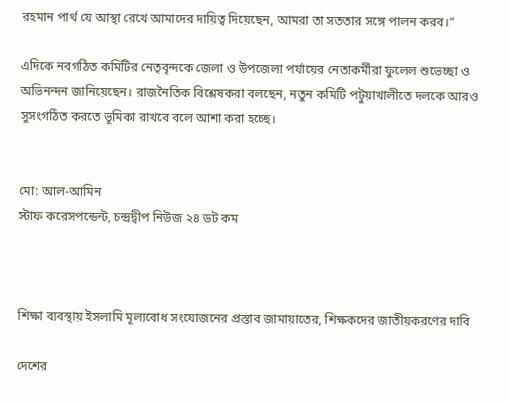রহমান পার্থ যে আস্থা রেখে আমাদের দায়িত্ব দিয়েছেন, আমরা তা সততার সঙ্গে পালন করব।”

এদিকে নবগঠিত কমিটির নেতৃবৃন্দকে জেলা ও উপজেলা পর্যায়ের নেতাকর্মীরা ফুলেল শুভেচ্ছা ও অভিনন্দন জানিয়েছেন। রাজনৈতিক বিশ্লেষকরা বলছেন, নতুন কমিটি পটুয়াখালীতে দলকে আরও সুসংগঠিত করতে ভূমিকা রাখবে বলে আশা করা হচ্ছে।


মো: আল-আমিন
স্টাফ করেসপন্ডেন্ট, চন্দ্রদ্বীপ নিউজ ২৪ ডট কম



শিক্ষা ব্যবস্থায় ইসলামি মূল্যবোধ সংযোজনের প্রস্তাব জামায়াতের, শিক্ষকদের জাতীয়করণের দাবি

দেশের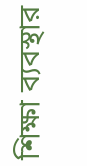শিক্ষা ব্যবস্থার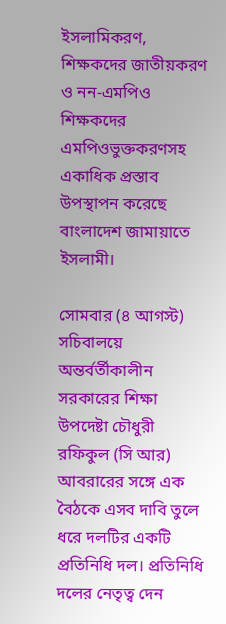ইসলামিকরণ, শিক্ষকদের জাতীয়করণ ও নন-এমপিও শিক্ষকদের এমপিওভুক্তকরণসহ একাধিক প্রস্তাব উপস্থাপন করেছে বাংলাদেশ জামায়াতে ইসলামী।

সোমবার (৪ আগস্ট) সচিবালয়ে অন্তর্বর্তীকালীন সরকারের শিক্ষা উপদেষ্টা চৌধুরী রফিকুল (সি আর) আবরারের সঙ্গে এক বৈঠকে এসব দাবি তুলে ধরে দলটির একটি প্রতিনিধি দল। প্রতিনিধি দলের নেতৃত্ব দেন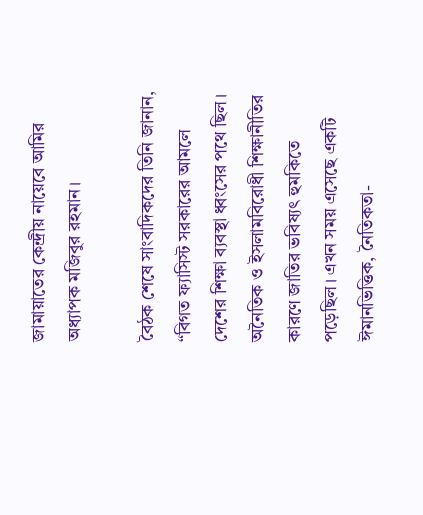জামায়াতের কেন্দ্রীয় নায়েবে আমির অধ্যাপক মজিবুর রহমান।

বৈঠক শেষে সাংবাদিকদের তিনি জানান, “বিগত ফ্যাসিস্ট সরকারের আমলে দেশের শিক্ষা ব্যবস্থা ধ্বংসের পথে ছিল। অনৈতিক ও ইসলামবিরোধী শিক্ষানীতির কারণে জাতির ভবিষ্যৎ হুমকিতে পড়েছিল। এখন সময় এসেছে একটি ঈমানভিত্তিক, নৈতিকতা-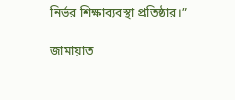নির্ভর শিক্ষাব্যবস্থা প্রতিষ্ঠার।”

জামায়াত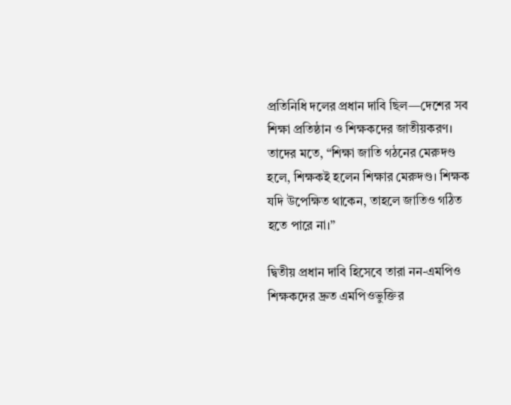প্রতিনিধি দলের প্রধান দাবি ছিল—দেশের সব শিক্ষা প্রতিষ্ঠান ও শিক্ষকদের জাতীয়করণ। তাদের মতে, “শিক্ষা জাতি গঠনের মেরুদণ্ড হলে, শিক্ষকই হলেন শিক্ষার মেরুদণ্ড। শিক্ষক যদি উপেক্ষিত থাকেন, তাহলে জাতিও গঠিত হতে পারে না।”

দ্বিতীয় প্রধান দাবি হিসেবে তারা নন-এমপিও শিক্ষকদের দ্রুত এমপিওভুক্তির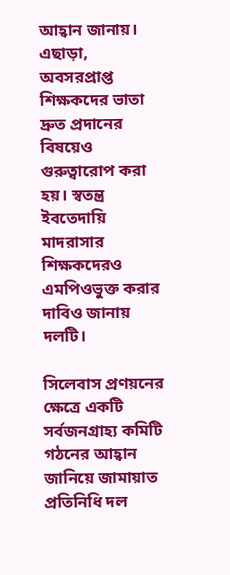আহ্বান জানায়। এছাড়া, অবসরপ্রাপ্ত শিক্ষকদের ভাতা দ্রুত প্রদানের বিষয়েও গুরুত্বারোপ করা হয়। স্বতন্ত্র ইবতেদায়ি মাদরাসার শিক্ষকদেরও এমপিওভুক্ত করার দাবিও জানায় দলটি।

সিলেবাস প্রণয়নের ক্ষেত্রে একটি সর্বজনগ্রাহ্য কমিটি গঠনের আহ্বান জানিয়ে জামায়াত প্রতিনিধি দল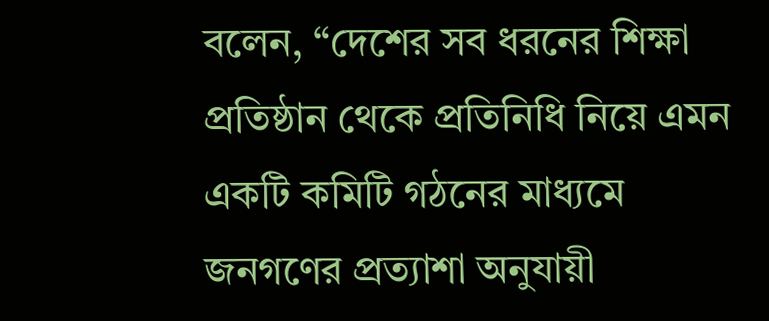বলেন, “দেশের সব ধরনের শিক্ষা প্রতিষ্ঠান থেকে প্রতিনিধি নিয়ে এমন একটি কমিটি গঠনের মাধ্যমে জনগণের প্রত্যাশা অনুযায়ী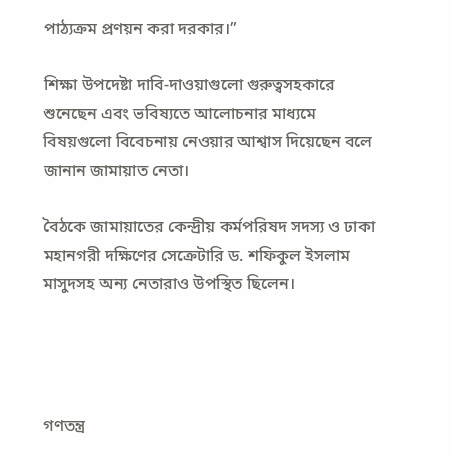পাঠ্যক্রম প্রণয়ন করা দরকার।”

শিক্ষা উপদেষ্টা দাবি-দাওয়াগুলো গুরুত্বসহকারে শুনেছেন এবং ভবিষ্যতে আলোচনার মাধ্যমে বিষয়গুলো বিবেচনায় নেওয়ার আশ্বাস দিয়েছেন বলে জানান জামায়াত নেতা।

বৈঠকে জামায়াতের কেন্দ্রীয় কর্মপরিষদ সদস্য ও ঢাকা মহানগরী দক্ষিণের সেক্রেটারি ড. শফিকুল ইসলাম মাসুদসহ অন্য নেতারাও উপস্থিত ছিলেন।




গণতন্ত্র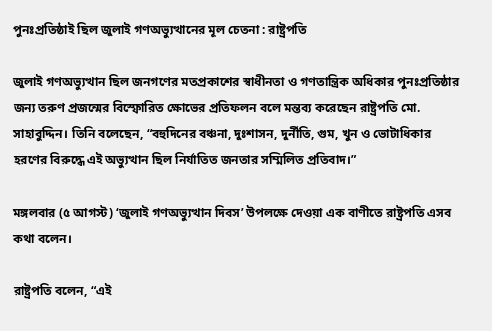পুনঃপ্রতিষ্ঠাই ছিল জুলাই গণঅভ্যুত্থানের মূল চেতনা : রাষ্ট্রপতি

জুলাই গণঅভ্যুত্থান ছিল জনগণের মতপ্রকাশের স্বাধীনতা ও গণতান্ত্রিক অধিকার পুনঃপ্রতিষ্ঠার জন্য তরুণ প্রজন্মের বিস্ফোরিত ক্ষোভের প্রতিফলন বলে মন্তব্য করেছেন রাষ্ট্রপতি মো. সাহাবুদ্দিন। তিনি বলেছেন, “বহুদিনের বঞ্চনা, দুঃশাসন, দুর্নীতি, গুম, খুন ও ভোটাধিকার হরণের বিরুদ্ধে এই অভ্যুত্থান ছিল নির্যাতিত জনতার সম্মিলিত প্রতিবাদ।”

মঙ্গলবার (৫ আগস্ট) ‘জুলাই গণঅভ্যুত্থান দিবস’ উপলক্ষে দেওয়া এক বাণীতে রাষ্ট্রপতি এসব কথা বলেন।

রাষ্ট্রপতি বলেন, “এই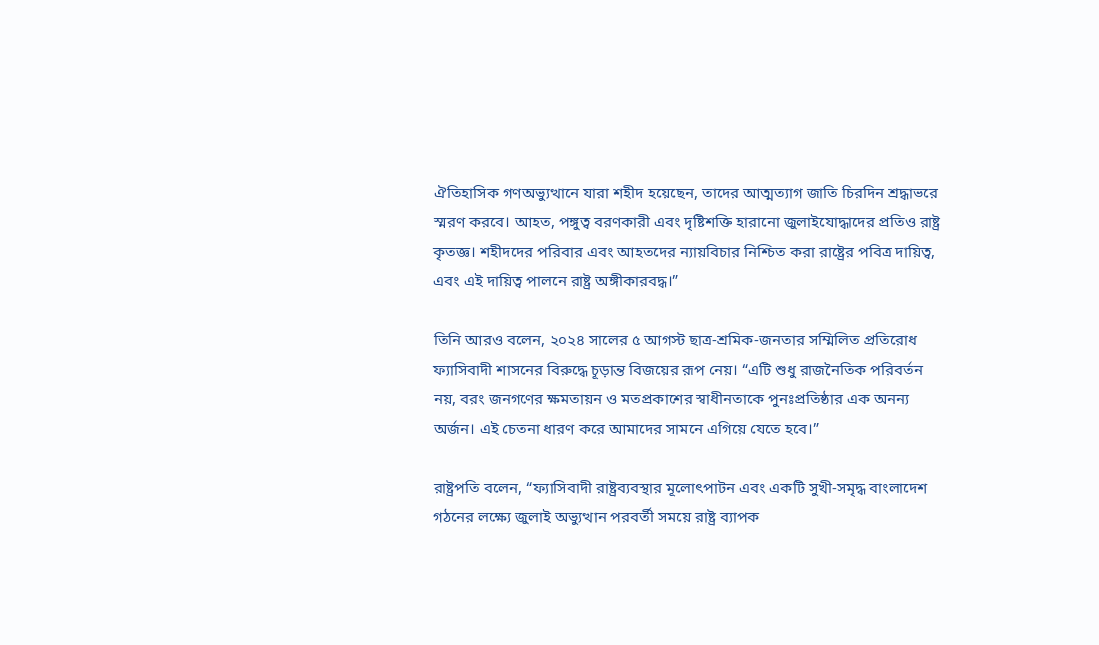ঐতিহাসিক গণঅভ্যুত্থানে যারা শহীদ হয়েছেন, তাদের আত্মত্যাগ জাতি চিরদিন শ্রদ্ধাভরে স্মরণ করবে। আহত, পঙ্গুত্ব বরণকারী এবং দৃষ্টিশক্তি হারানো জুলাইযোদ্ধাদের প্রতিও রাষ্ট্র কৃতজ্ঞ। শহীদদের পরিবার এবং আহতদের ন্যায়বিচার নিশ্চিত করা রাষ্ট্রের পবিত্র দায়িত্ব, এবং এই দায়িত্ব পালনে রাষ্ট্র অঙ্গীকারবদ্ধ।”

তিনি আরও বলেন, ২০২৪ সালের ৫ আগস্ট ছাত্র-শ্রমিক-জনতার সম্মিলিত প্রতিরোধ ফ্যাসিবাদী শাসনের বিরুদ্ধে চূড়ান্ত বিজয়ের রূপ নেয়। “এটি শুধু রাজনৈতিক পরিবর্তন নয়, বরং জনগণের ক্ষমতায়ন ও মতপ্রকাশের স্বাধীনতাকে পুনঃপ্রতিষ্ঠার এক অনন্য অর্জন। এই চেতনা ধারণ করে আমাদের সামনে এগিয়ে যেতে হবে।”

রাষ্ট্রপতি বলেন, “ফ্যাসিবাদী রাষ্ট্রব্যবস্থার মূলোৎপাটন এবং একটি সুখী-সমৃদ্ধ বাংলাদেশ গঠনের লক্ষ্যে জুলাই অভ্যুত্থান পরবর্তী সময়ে রাষ্ট্র ব্যাপক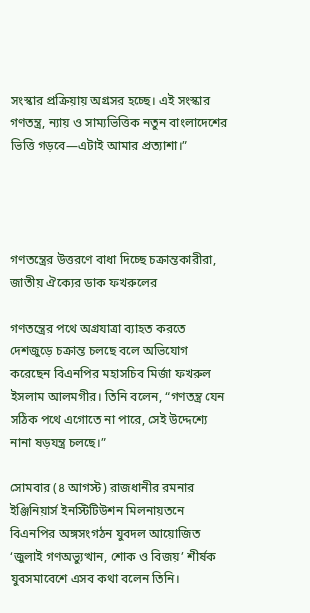সংস্কার প্রক্রিয়ায় অগ্রসর হচ্ছে। এই সংস্কার গণতন্ত্র, ন্যায় ও সাম্যভিত্তিক নতুন বাংলাদেশের ভিত্তি গড়বে—এটাই আমার প্রত্যাশা।”




গণতন্ত্রের উত্তরণে বাধা দিচ্ছে চক্রান্তকারীরা, জাতীয় ঐক্যের ডাক ফখরুলের

গণতন্ত্রের পথে অগ্রযাত্রা ব্যাহত করতে দেশজুড়ে চক্রান্ত চলছে বলে অভিযোগ করেছেন বিএনপির মহাসচিব মির্জা ফখরুল ইসলাম আলমগীর। তিনি বলেন, “গণতন্ত্র যেন সঠিক পথে এগোতে না পারে, সেই উদ্দেশ্যে নানা ষড়যন্ত্র চলছে।”

সোমবার (৪ আগস্ট) রাজধানীর রমনার ইঞ্জিনিয়ার্স ইনস্টিটিউশন মিলনায়তনে বিএনপির অঙ্গসংগঠন যুবদল আয়োজিত ‘জুলাই গণঅভ্যুত্থান, শোক ও বিজয়’ শীর্ষক যুবসমাবেশে এসব কথা বলেন তিনি।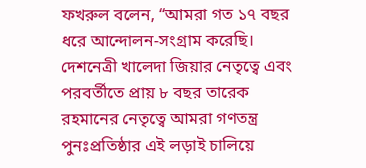ফখরুল বলেন, “আমরা গত ১৭ বছর ধরে আন্দোলন-সংগ্রাম করেছি। দেশনেত্রী খালেদা জিয়ার নেতৃত্বে এবং পরবর্তীতে প্রায় ৮ বছর তারেক রহমানের নেতৃত্বে আমরা গণতন্ত্র পুনঃপ্রতিষ্ঠার এই লড়াই চালিয়ে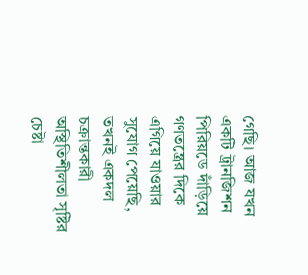গেছি। আজ যখন একটি ট্রানজিশন পিরিয়ডে দাঁড়িয়ে গণতন্ত্রের দিকে এগিয়ে যাওয়ার সুযোগ পেয়েছি, তখনই একদল চক্রান্তকারী অস্থিতিশীলতা সৃষ্টির চেষ্টা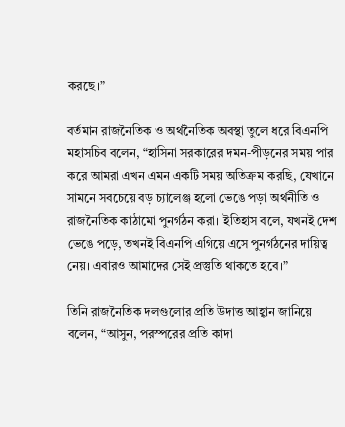করছে।”

বর্তমান রাজনৈতিক ও অর্থনৈতিক অবস্থা তুলে ধরে বিএনপি মহাসচিব বলেন, “হাসিনা সরকারের দমন-পীড়নের সময় পার করে আমরা এখন এমন একটি সময় অতিক্রম করছি, যেখানে সামনে সবচেয়ে বড় চ্যালেঞ্জ হলো ভেঙে পড়া অর্থনীতি ও রাজনৈতিক কাঠামো পুনর্গঠন করা। ইতিহাস বলে, যখনই দেশ ভেঙে পড়ে, তখনই বিএনপি এগিয়ে এসে পুনর্গঠনের দায়িত্ব নেয়। এবারও আমাদের সেই প্রস্তুতি থাকতে হবে।”

তিনি রাজনৈতিক দলগুলোর প্রতি উদাত্ত আহ্বান জানিয়ে বলেন, “আসুন, পরস্পরের প্রতি কাদা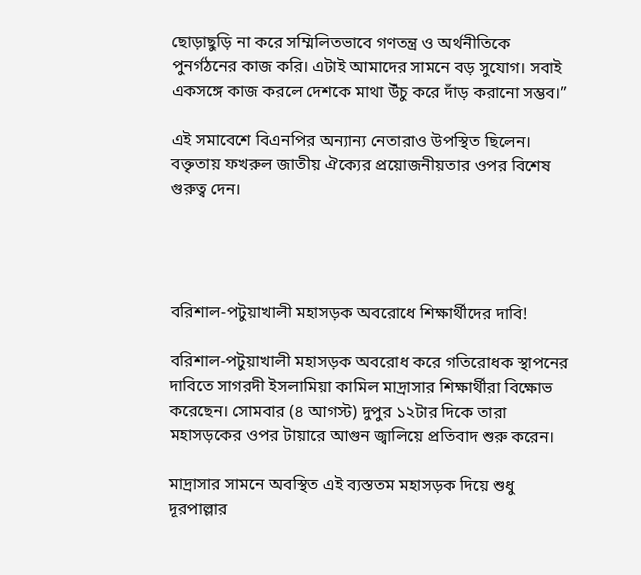ছোড়াছুড়ি না করে সম্মিলিতভাবে গণতন্ত্র ও অর্থনীতিকে পুনর্গঠনের কাজ করি। এটাই আমাদের সামনে বড় সুযোগ। সবাই একসঙ্গে কাজ করলে দেশকে মাথা উঁচু করে দাঁড় করানো সম্ভব।”

এই সমাবেশে বিএনপির অন্যান্য নেতারাও উপস্থিত ছিলেন। বক্তৃতায় ফখরুল জাতীয় ঐক্যের প্রয়োজনীয়তার ওপর বিশেষ গুরুত্ব দেন।




বরিশাল-পটুয়াখালী মহাসড়ক অবরোধে শিক্ষার্থীদের দাবি!

বরিশাল-পটুয়াখালী মহাসড়ক অবরোধ করে গতিরোধক স্থাপনের দাবিতে সাগরদী ইসলামিয়া কামিল মাদ্রাসার শিক্ষার্থীরা বিক্ষোভ করেছেন। সোমবার (৪ আগস্ট) দুপুর ১২টার দিকে তারা মহাসড়কের ওপর টায়ারে আগুন জ্বালিয়ে প্রতিবাদ শুরু করেন।

মাদ্রাসার সামনে অবস্থিত এই ব্যস্ততম মহাসড়ক দিয়ে শুধু দূরপাল্লার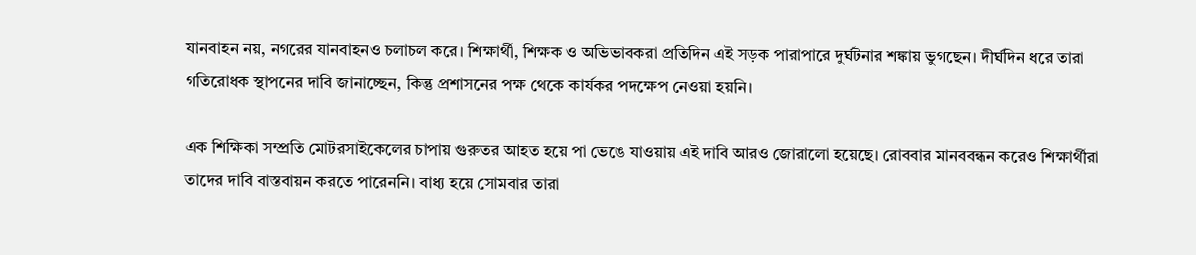যানবাহন নয়, নগরের যানবাহনও চলাচল করে। শিক্ষার্থী, শিক্ষক ও অভিভাবকরা প্রতিদিন এই সড়ক পারাপারে দুর্ঘটনার শঙ্কায় ভুগছেন। দীর্ঘদিন ধরে তারা গতিরোধক স্থাপনের দাবি জানাচ্ছেন, কিন্তু প্রশাসনের পক্ষ থেকে কার্যকর পদক্ষেপ নেওয়া হয়নি।

এক শিক্ষিকা সম্প্রতি মোটরসাইকেলের চাপায় গুরুতর আহত হয়ে পা ভেঙে যাওয়ায় এই দাবি আরও জোরালো হয়েছে। রোববার মানববন্ধন করেও শিক্ষার্থীরা তাদের দাবি বাস্তবায়ন করতে পারেননি। বাধ্য হয়ে সোমবার তারা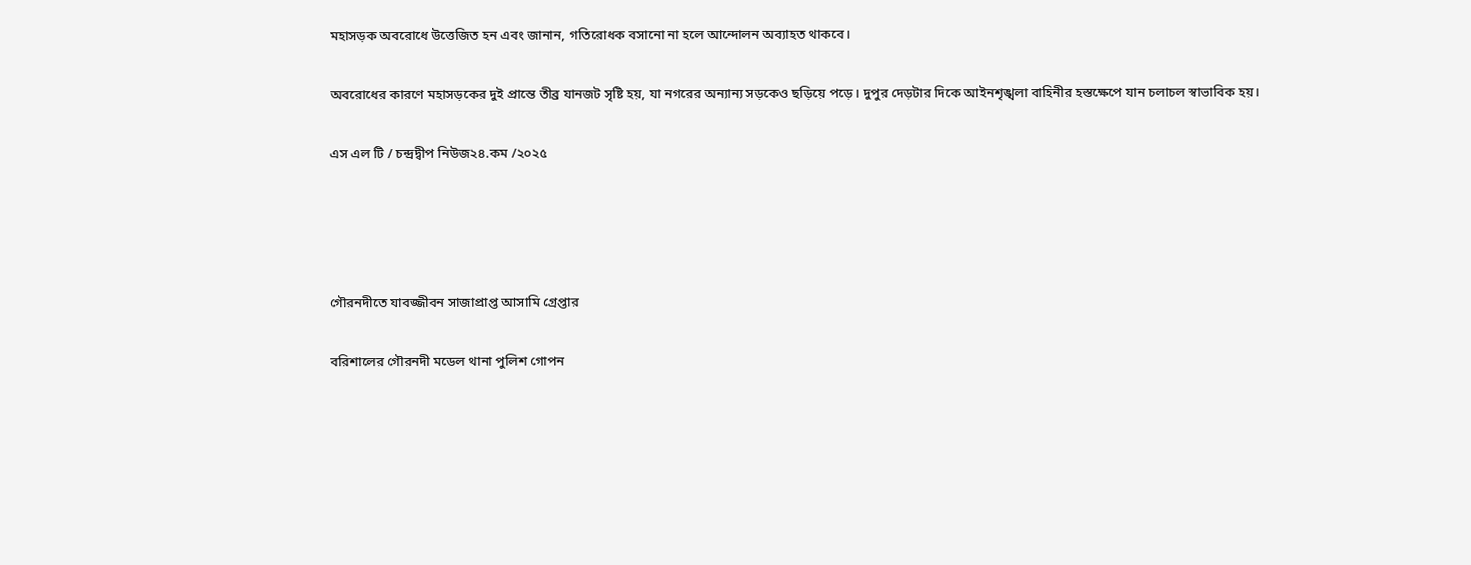মহাসড়ক অবরোধে উত্তেজিত হন এবং জানান, গতিরোধক বসানো না হলে আন্দোলন অব্যাহত থাকবে।

অবরোধের কারণে মহাসড়কের দুই প্রান্তে তীব্র যানজট সৃষ্টি হয়, যা নগরের অন্যান্য সড়কেও ছড়িয়ে পড়ে। দুপুর দেড়টার দিকে আইনশৃঙ্খলা বাহিনীর হস্তক্ষেপে যান চলাচল স্বাভাবিক হয়।

এস এল টি / চন্দ্রদ্বীপ নিউজ২৪.কম /২০২৫




গৌরনদীতে যাবজ্জীবন সাজাপ্রাপ্ত আসামি গ্রেপ্তার

বরিশালের গৌরনদী মডেল থানা পুলিশ গোপন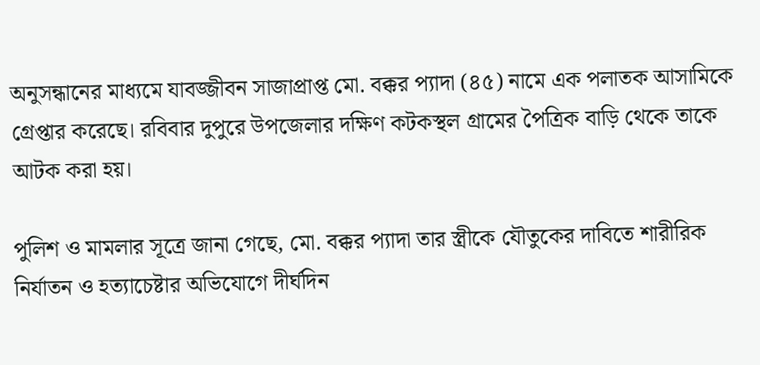অনুসন্ধানের মাধ্যমে যাবজ্জীবন সাজাপ্রাপ্ত মো. বক্কর প্যাদা (৪৫) নামে এক পলাতক আসামিকে গ্রেপ্তার করেছে। রবিবার দুপুরে উপজেলার দক্ষিণ কটকস্থল গ্রামের পৈত্রিক বাড়ি থেকে তাকে আটক করা হয়।

পুলিশ ও মামলার সূত্রে জানা গেছে, মো. বক্কর প্যাদা তার স্ত্রীকে যৌতুকের দাবিতে শারীরিক নির্যাতন ও হত্যাচেষ্টার অভিযোগে দীর্ঘদিন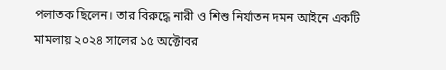পলাতক ছিলেন। তার বিরুদ্ধে নারী ও শিশু নির্যাতন দমন আইনে একটি মামলায় ২০২৪ সালের ১৫ অক্টোবর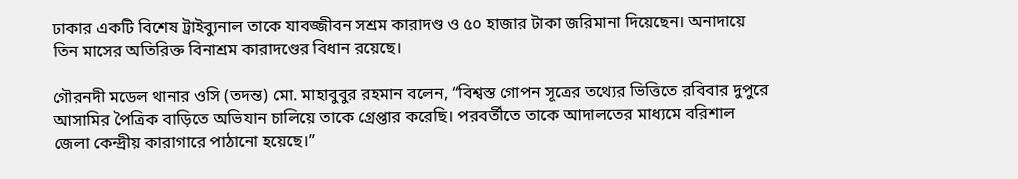ঢাকার একটি বিশেষ ট্রাইব্যুনাল তাকে যাবজ্জীবন সশ্রম কারাদণ্ড ও ৫০ হাজার টাকা জরিমানা দিয়েছেন। অনাদায়ে তিন মাসের অতিরিক্ত বিনাশ্রম কারাদণ্ডের বিধান রয়েছে।

গৌরনদী মডেল থানার ওসি (তদন্ত) মো. মাহাবুবুর রহমান বলেন, “বিশ্বস্ত গোপন সূত্রের তথ্যের ভিত্তিতে রবিবার দুপুরে আসামির পৈত্রিক বাড়িতে অভিযান চালিয়ে তাকে গ্রেপ্তার করেছি। পরবর্তীতে তাকে আদালতের মাধ্যমে বরিশাল জেলা কেন্দ্রীয় কারাগারে পাঠানো হয়েছে।”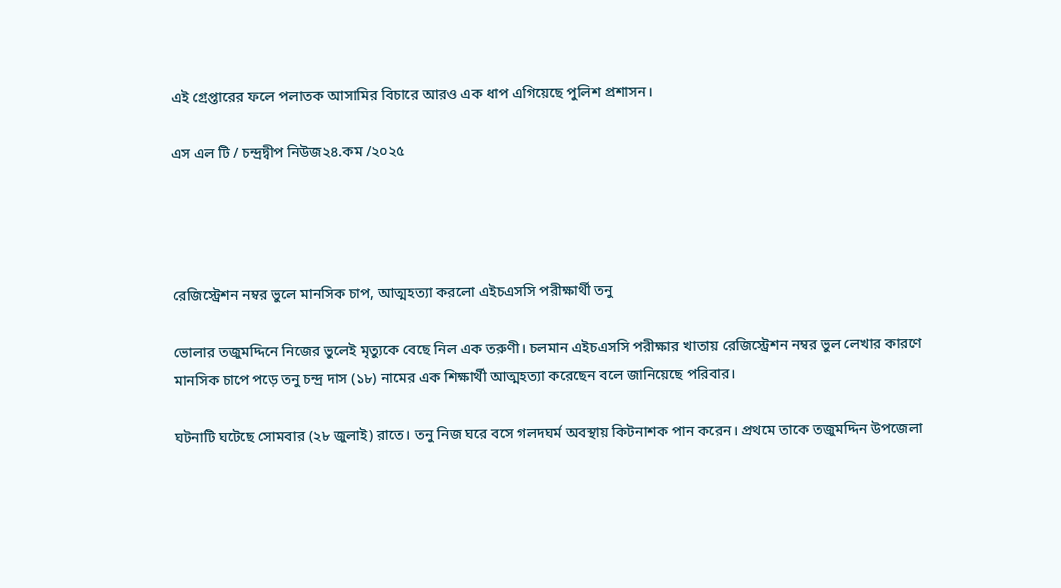এই গ্রেপ্তারের ফলে পলাতক আসামির বিচারে আরও এক ধাপ এগিয়েছে পুলিশ প্রশাসন।

এস এল টি / চন্দ্রদ্বীপ নিউজ২৪.কম /২০২৫




রেজিস্ট্রেশন নম্বর ভুলে মানসিক চাপ, আত্মহত্যা করলো এইচএসসি পরীক্ষার্থী তনু

ভোলার তজুমদ্দিনে নিজের ভুলেই মৃত্যুকে বেছে নিল এক তরুণী। চলমান এইচএসসি পরীক্ষার খাতায় রেজিস্ট্রেশন নম্বর ভুল লেখার কারণে মানসিক চাপে পড়ে তনু চন্দ্র দাস (১৮) নামের এক শিক্ষার্থী আত্মহত্যা করেছেন বলে জানিয়েছে পরিবার।

ঘটনাটি ঘটেছে সোমবার (২৮ জুলাই) রাতে। তনু নিজ ঘরে বসে গলদঘর্ম অবস্থায় কিটনাশক পান করেন। প্রথমে তাকে তজুমদ্দিন উপজেলা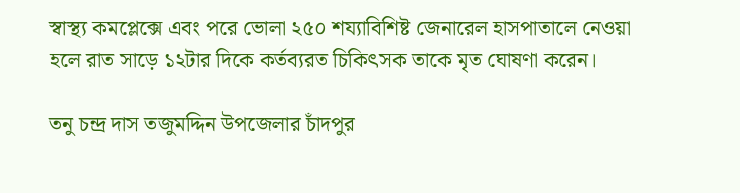স্বাস্থ্য কমপ্লেক্সে এবং পরে ভোলা ২৫০ শয্যাবিশিষ্ট জেনারেল হাসপাতালে নেওয়া হলে রাত সাড়ে ১২টার দিকে কর্তব্যরত চিকিৎসক তাকে মৃত ঘোষণা করেন।

তনু চন্দ্র দাস তজুমদ্দিন উপজেলার চাঁদপুর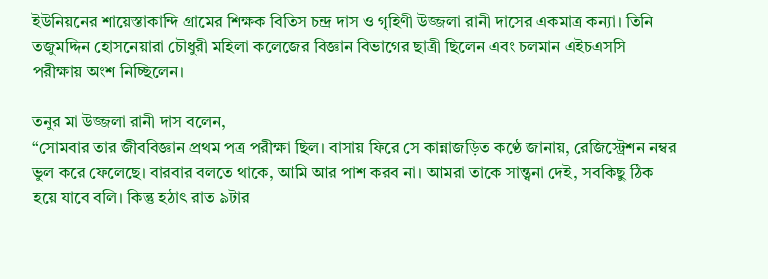ইউনিয়নের শায়েস্তাকান্দি গ্রামের শিক্ষক বিতিস চন্দ্র দাস ও গৃহিণী উজ্জলা রানী দাসের একমাত্র কন্যা। তিনি তজুমদ্দিন হোসনেয়ারা চৌধুরী মহিলা কলেজের বিজ্ঞান বিভাগের ছাত্রী ছিলেন এবং চলমান এইচএসসি পরীক্ষায় অংশ নিচ্ছিলেন।

তনুর মা উজ্জলা রানী দাস বলেন,
“সোমবার তার জীববিজ্ঞান প্রথম পত্র পরীক্ষা ছিল। বাসায় ফিরে সে কান্নাজড়িত কণ্ঠে জানায়, রেজিস্ট্রেশন নম্বর ভুল করে ফেলেছে। বারবার বলতে থাকে, আমি আর পাশ করব না। আমরা তাকে সান্ত্বনা দেই, সবকিছু ঠিক হয়ে যাবে বলি। কিন্তু হঠাৎ রাত ৯টার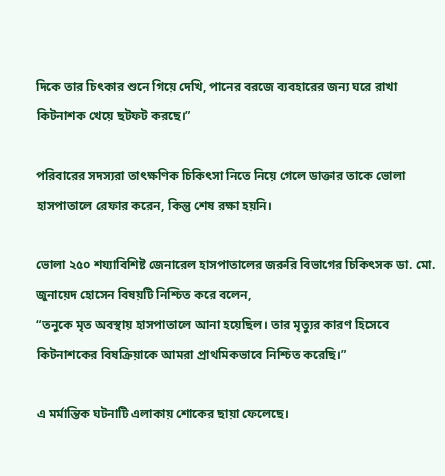দিকে তার চিৎকার শুনে গিয়ে দেখি, পানের বরজে ব্যবহারের জন্য ঘরে রাখা কিটনাশক খেয়ে ছটফট করছে।”

পরিবারের সদস্যরা তাৎক্ষণিক চিকিৎসা নিতে নিয়ে গেলে ডাক্তার তাকে ভোলা হাসপাতালে রেফার করেন, কিন্তু শেষ রক্ষা হয়নি।

ভোলা ২৫০ শয্যাবিশিষ্ট জেনারেল হাসপাতালের জরুরি বিভাগের চিকিৎসক ডা. মো. জুনায়েদ হোসেন বিষয়টি নিশ্চিত করে বলেন,
“তনুকে মৃত অবস্থায় হাসপাতালে আনা হয়েছিল। তার মৃত্যুর কারণ হিসেবে কিটনাশকের বিষক্রিয়াকে আমরা প্রাথমিকভাবে নিশ্চিত করেছি।”

এ মর্মান্তিক ঘটনাটি এলাকায় শোকের ছায়া ফেলেছে।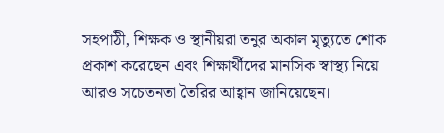সহপাঠী, শিক্ষক ও স্থানীয়রা তনুর অকাল মৃত্যুতে শোক প্রকাশ করেছেন এবং শিক্ষার্থীদের মানসিক স্বাস্থ্য নিয়ে আরও সচেতনতা তৈরির আহ্বান জানিয়েছেন।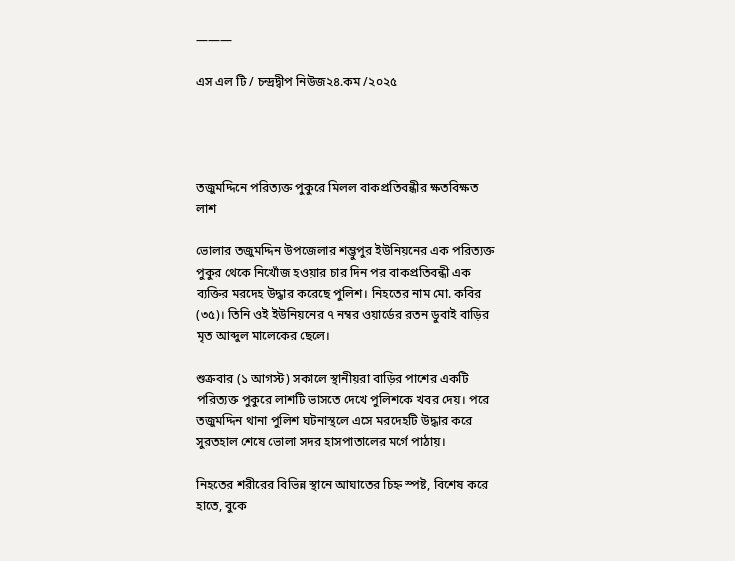———

এস এল টি / চন্দ্রদ্বীপ নিউজ২৪.কম /২০২৫




তজুমদ্দিনে পরিত্যক্ত পুকুরে মিলল বাকপ্রতিবন্ধীর ক্ষতবিক্ষত লাশ

ভোলার তজুমদ্দিন উপজেলার শম্ভুপুর ইউনিয়নের এক পরিত্যক্ত পুকুর থেকে নিখোঁজ হওয়ার চার দিন পর বাকপ্রতিবন্ধী এক ব্যক্তির মরদেহ উদ্ধার করেছে পুলিশ। নিহতের নাম মো. কবির (৩৫)। তিনি ওই ইউনিয়নের ৭ নম্বর ওয়ার্ডের রতন ডুবাই বাড়ির মৃত আব্দুল মালেকের ছেলে।

শুক্রবার (১ আগস্ট) সকালে স্থানীয়রা বাড়ির পাশের একটি পরিত্যক্ত পুকুরে লাশটি ভাসতে দেখে পুলিশকে খবর দেয়। পরে তজুমদ্দিন থানা পুলিশ ঘটনাস্থলে এসে মরদেহটি উদ্ধার করে সুরতহাল শেষে ভোলা সদর হাসপাতালের মর্গে পাঠায়।

নিহতের শরীরের বিভিন্ন স্থানে আঘাতের চিহ্ন স্পষ্ট, বিশেষ করে হাতে, বুকে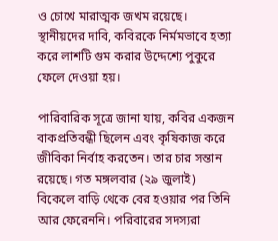ও চোখে মারাত্মক জখম রয়েছে। স্থানীয়দের দাবি, কবিরকে নির্মমভাবে হত্যা করে লাশটি গুম করার উদ্দেশ্যে পুকুরে ফেলে দেওয়া হয়।

পারিবারিক সূত্রে জানা যায়, কবির একজন বাকপ্রতিবন্ধী ছিলেন এবং কৃষিকাজ করে জীবিকা নির্বাহ করতেন। তার চার সন্তান রয়েছে। গত মঙ্গলবার (২৯ জুলাই) বিকেলে বাড়ি থেকে বের হওয়ার পর তিনি আর ফেরেননি। পরিবারের সদস্যরা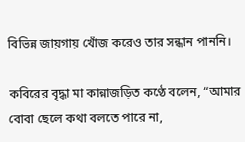বিভিন্ন জায়গায় খোঁজ করেও তার সন্ধান পাননি।

কবিরের বৃদ্ধা মা কান্নাজড়িত কণ্ঠে বলেন, “আমার বোবা ছেলে কথা বলতে পারে না,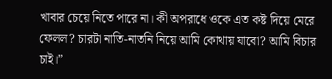খাবার চেয়ে নিতে পারে না। কী অপরাধে ওকে এত কষ্ট দিয়ে মেরে ফেলল? চারটা নাতি-নাতনি নিয়ে আমি কোথায় যাবো? আমি বিচার চাই।”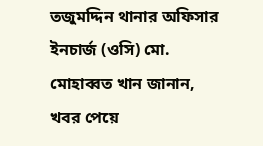তজুমদ্দিন থানার অফিসার ইনচার্জ (ওসি) মো. মোহাব্বত খান জানান, খবর পেয়ে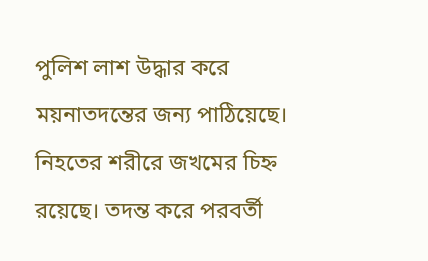পুলিশ লাশ উদ্ধার করে ময়নাতদন্তের জন্য পাঠিয়েছে। নিহতের শরীরে জখমের চিহ্ন রয়েছে। তদন্ত করে পরবর্তী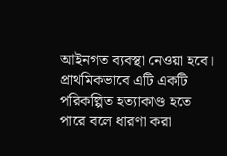আইনগত ব্যবস্থা নেওয়া হবে। প্রাথমিকভাবে এটি একটি পরিকল্পিত হত্যাকাণ্ড হতে পারে বলে ধারণা করা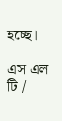হচ্ছে।

এস এল টি /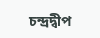চন্দ্রদ্বীপ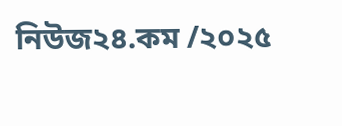নিউজ২৪.কম /২০২৫